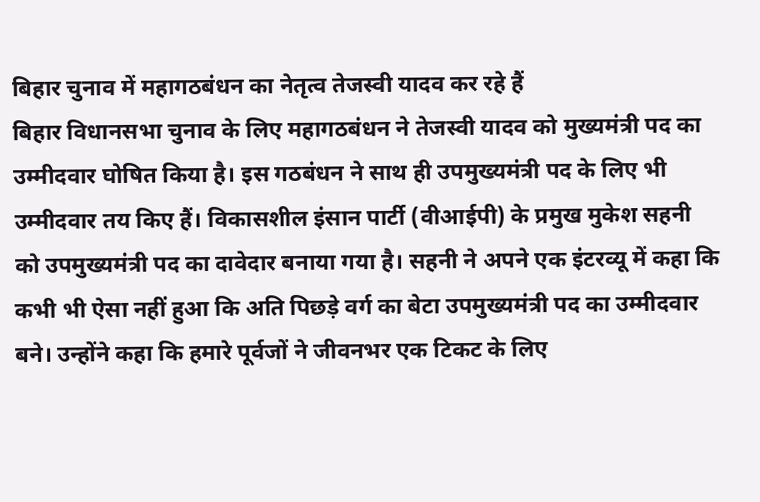बिहार चुनाव में महागठबंधन का नेतृत्व तेजस्वी यादव कर रहे हैं
बिहार विधानसभा चुनाव के लिए महागठबंधन ने तेजस्वी यादव को मुख्यमंत्री पद का उम्मीदवार घोषित किया है। इस गठबंधन ने साथ ही उपमुख्यमंत्री पद के लिए भी उम्मीदवार तय किए हैं। विकासशील इंसान पार्टी (वीआईपी) के प्रमुख मुकेश सहनी को उपमुख्यमंत्री पद का दावेदार बनाया गया है। सहनी ने अपने एक इंटरव्यू में कहा कि कभी भी ऐसा नहीं हुआ कि अति पिछड़े वर्ग का बेटा उपमुख्यमंत्री पद का उम्मीदवार बने। उन्होंने कहा कि हमारे पूर्वजों ने जीवनभर एक टिकट के लिए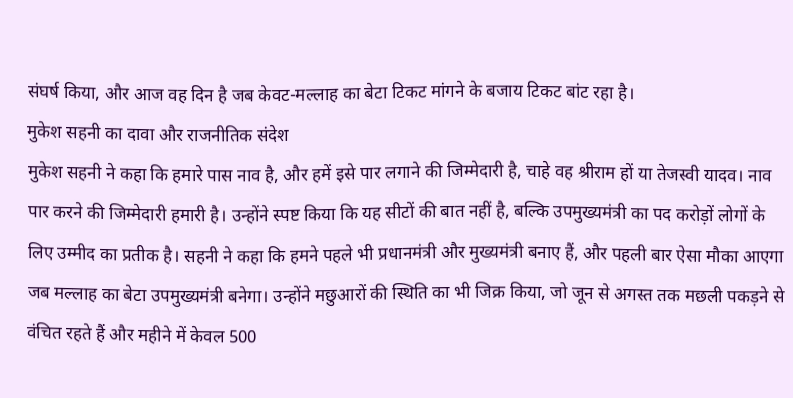संघर्ष किया, और आज वह दिन है जब केवट-मल्लाह का बेटा टिकट मांगने के बजाय टिकट बांट रहा है।
मुकेश सहनी का दावा और राजनीतिक संदेश
मुकेश सहनी ने कहा कि हमारे पास नाव है, और हमें इसे पार लगाने की जिम्मेदारी है, चाहे वह श्रीराम हों या तेजस्वी यादव। नाव पार करने की जिम्मेदारी हमारी है। उन्होंने स्पष्ट किया कि यह सीटों की बात नहीं है, बल्कि उपमुख्यमंत्री का पद करोड़ों लोगों के लिए उम्मीद का प्रतीक है। सहनी ने कहा कि हमने पहले भी प्रधानमंत्री और मुख्यमंत्री बनाए हैं, और पहली बार ऐसा मौका आएगा जब मल्लाह का बेटा उपमुख्यमंत्री बनेगा। उन्होंने मछुआरों की स्थिति का भी जिक्र किया, जो जून से अगस्त तक मछली पकड़ने से वंचित रहते हैं और महीने में केवल 500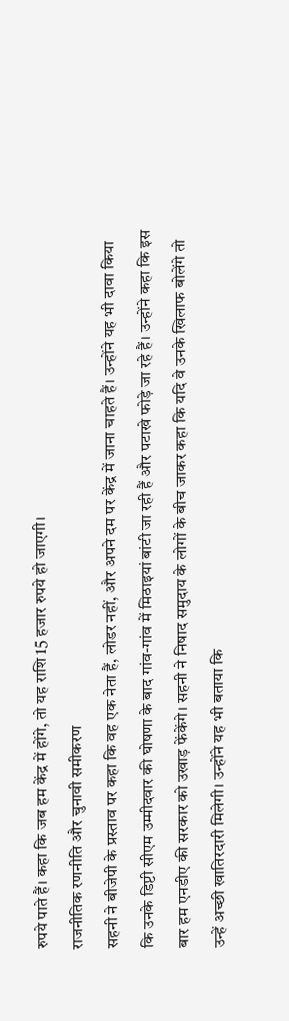रुपये पाते हैं। कहा कि जब हम केंद्र में होंगे, तो यह राशि 15 हजार रुपये हो जाएगी।
राजनीतिक रणनीति और चुनावी समीकरण
सहनी ने बीजेपी के प्रस्ताव पर कहा कि वह एक नेता हैं, लोडर नहीं, और अपने दम पर केंद्र में जाना चाहते हैं। उन्होंने यह भी दावा किया कि उनके डिप्टी सीएम उम्मीदवार की घोषणा के बाद गांव-गांव में मिठाइयां बांटी जा रही हैं और पटाखे फोड़े जा रहे हैं। उन्होंने कहा कि इस बार हम एनडीए की सरकार को उखाड़ फेंकेंगे। सहनी ने निषाद समुदाय के लोगों के बीच जाकर कहा कि यदि वे उनके खिलाफ बोलेंगे तो उन्हें अच्छी खातिरदारी मिलेगी। उन्होंने यह भी बताया कि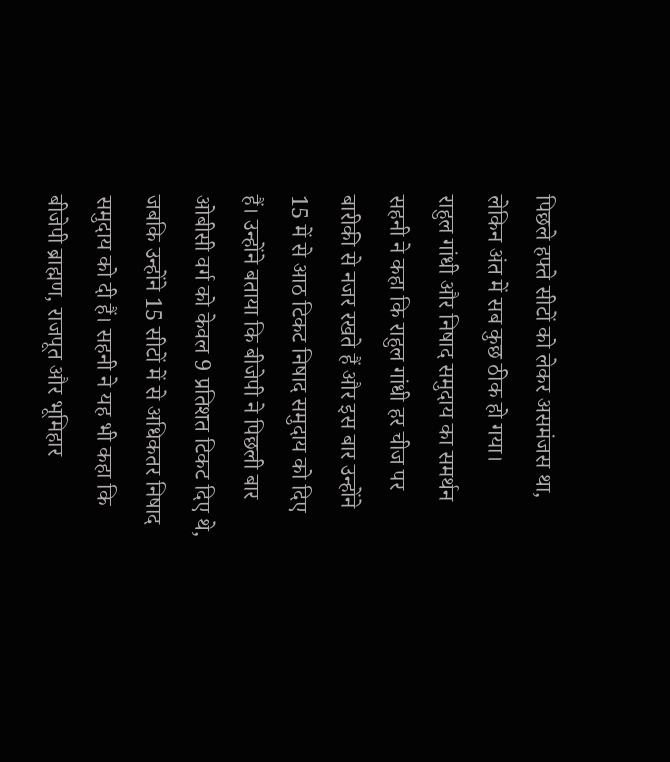पिछले हफ्ते सीटों को लेकर असमंजस था, लेकिन अंत में सब कुछ ठीक हो गया।
राहुल गांधी और निषाद समुदाय का समर्थन
सहनी ने कहा कि राहुल गांधी हर चीज पर बारीकी से नजर रखते हैं और इस बार उन्होंने 15 में से आठ टिकट निषाद समुदाय को दिए हैं। उन्होंने बताया कि बीजेपी ने पिछली बार ओबीसी वर्ग को केवल 9 प्रतिशत टिकट दिए थे, जबकि उन्होंने 15 सीटों में से अधिकतर निषाद समुदाय को दी हैं। सहनी ने यह भी कहा कि बीजेपी ब्राह्मण, राजपूत और भूमिहार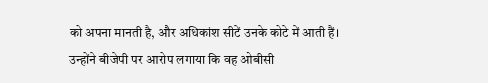को अपना मानती है, और अधिकांश सीटें उनके कोटे में आती हैं। उन्होंने बीजेपी पर आरोप लगाया कि वह ओबीसी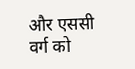और एससी वर्ग को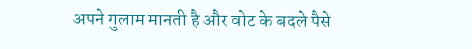अपने गुलाम मानती है और वोट के बदले पैसे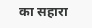का सहारा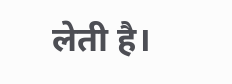लेती है।